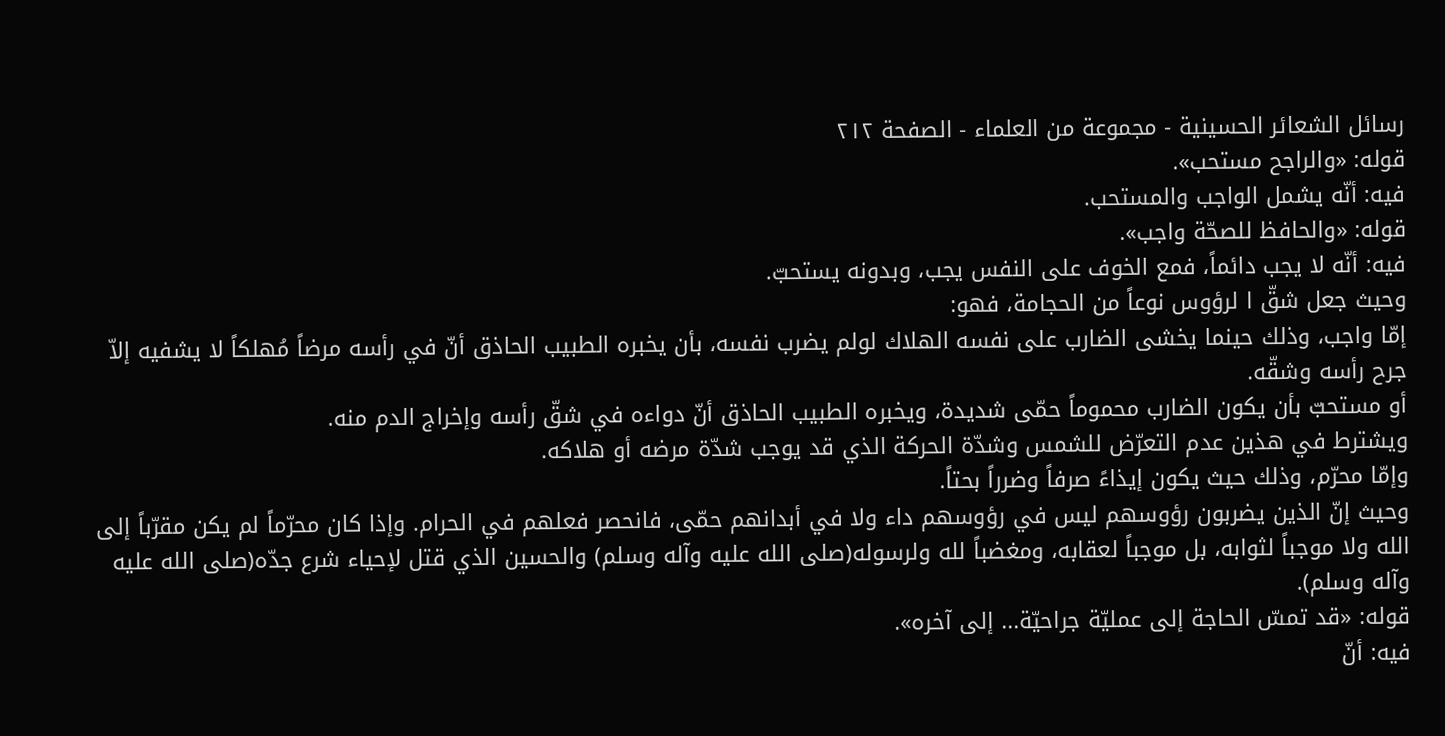رسائل الشعائر الحسينية - مجموعة من العلماء - الصفحة ٢١٢
قوله: «والراجح مستحب».
فيه: أنّه يشمل الواجب والمستحب.
قوله: «والحافظ للصحّة واجب».
فيه: أنّه لا يجب دائماً، فمع الخوف على النفس يجب، وبدونه يستحبّ.
وحيث جعل شقّ ا لرؤوس نوعاً من الحجامة، فهو:
إمّا واجب، وذلك حينما يخشى الضارب على نفسه الهلاك لولم يضرب نفسه، بأن يخبره الطبيب الحاذق أنّ في رأسه مرضاً مُهلكاً لا يشفيه إلاّ جرح رأسه وشقّه.
أو مستحبّ بأن يكون الضارب محموماً حمّى شديدة، ويخبره الطبيب الحاذق أنّ دواءه في شقّ رأسه وإخراج الدم منه.
ويشترط في هذين عدم التعرّض للشمس وشدّة الحركة الذي قد يوجب شدّة مرضه أو هلاكه.
وإمّا محرّم، وذلك حيث يكون إيذاءً صرفاً وضرراً بحتاً.
وحيث إنّ الذين يضربون رؤوسهم ليس في رؤوسهم داء ولا في أبدانهم حمّى، فانحصر فعلهم في الحرام. وإذا كان محرّماً لم يكن مقرّباً إلى الله ولا موجباً لثوابه، بل موجباً لعقابه، ومغضباً لله ولرسوله(صلى الله عليه وآله وسلم) والحسين الذي قتل لإحياء شرع جدّه(صلى الله عليه وآله وسلم).
قوله: «قد تمسّ الحاجة إلى عمليّة جراحيّة... إلى آخره».
فيه: أنّ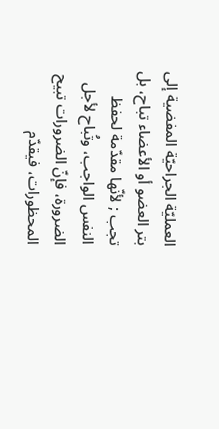العمليّة الجراحيّة المفضية إلى بتر العضو أو الأعضاء تباح، بل تجب ; لأنّها مقدّمة لحفظ النفس الواجب، وتُباح لأجل الضرورة، فإنّ الضرورات تبيح المحظورات، فيقدّم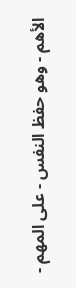الأهم - وهو حفظ النفس - على المهم -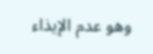وهو عدم الإيذاء